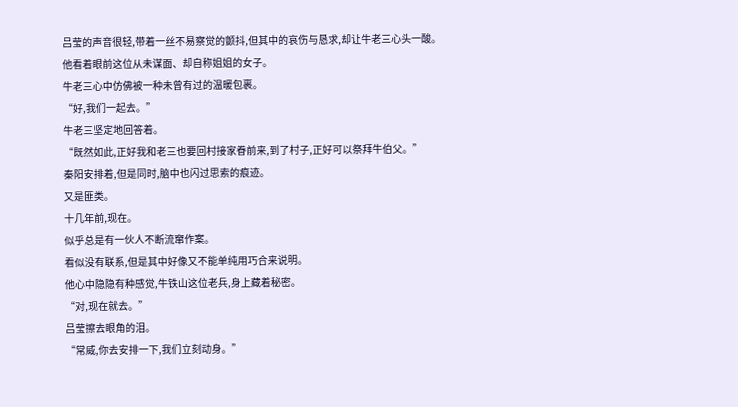吕莹的声音很轻,带着一丝不易察觉的颤抖,但其中的哀伤与恳求,却让牛老三心头一酸。
他看着眼前这位从未谋面、却自称姐姐的女子。
牛老三心中仿佛被一种未曾有过的温暖包裹。
“好,我们一起去。”
牛老三坚定地回答着。
“既然如此,正好我和老三也要回村接家眷前来,到了村子,正好可以祭拜牛伯父。”
秦阳安排着,但是同时,脑中也闪过思索的痕迹。
又是匪类。
十几年前,现在。
似乎总是有一伙人不断流窜作案。
看似没有联系,但是其中好像又不能单纯用巧合来说明。
他心中隐隐有种感觉,牛铁山这位老兵,身上藏着秘密。
“对,现在就去。”
吕莹擦去眼角的泪。
“常威,你去安排一下,我们立刻动身。”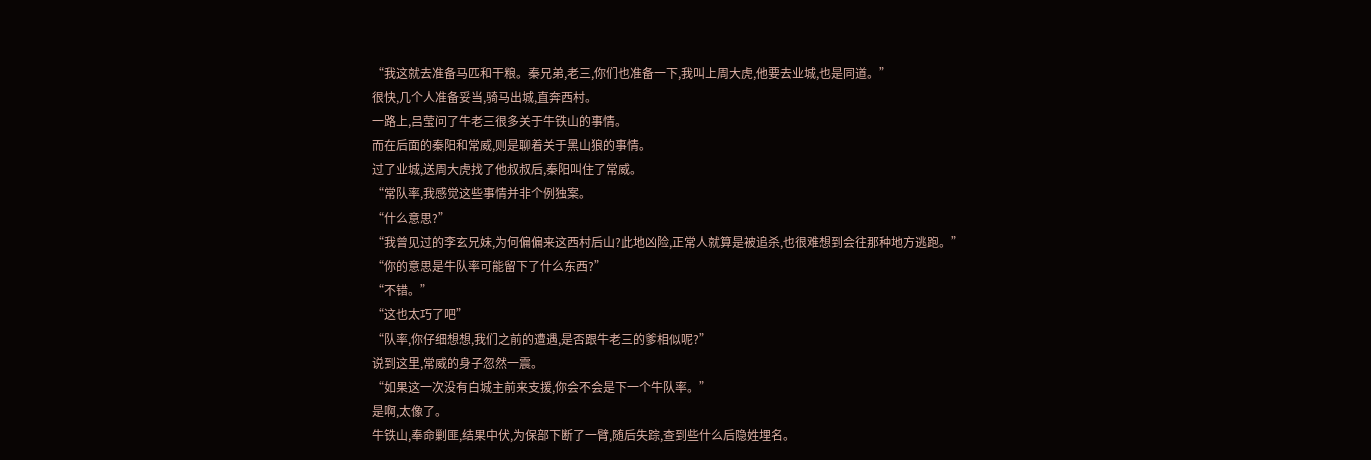“我这就去准备马匹和干粮。秦兄弟,老三,你们也准备一下,我叫上周大虎,他要去业城,也是同道。”
很快,几个人准备妥当,骑马出城,直奔西村。
一路上,吕莹问了牛老三很多关于牛铁山的事情。
而在后面的秦阳和常威,则是聊着关于黑山狼的事情。
过了业城,送周大虎找了他叔叔后,秦阳叫住了常威。
“常队率,我感觉这些事情并非个例独案。
“什么意思?”
“我曾见过的李玄兄妹,为何偏偏来这西村后山?此地凶险,正常人就算是被追杀,也很难想到会往那种地方逃跑。”
“你的意思是牛队率可能留下了什么东西?”
“不错。”
“这也太巧了吧”
“队率,你仔细想想,我们之前的遭遇,是否跟牛老三的爹相似呢?”
说到这里,常威的身子忽然一震。
“如果这一次没有白城主前来支援,你会不会是下一个牛队率。”
是啊,太像了。
牛铁山,奉命剿匪,结果中伏,为保部下断了一臂,随后失踪,查到些什么后隐姓埋名。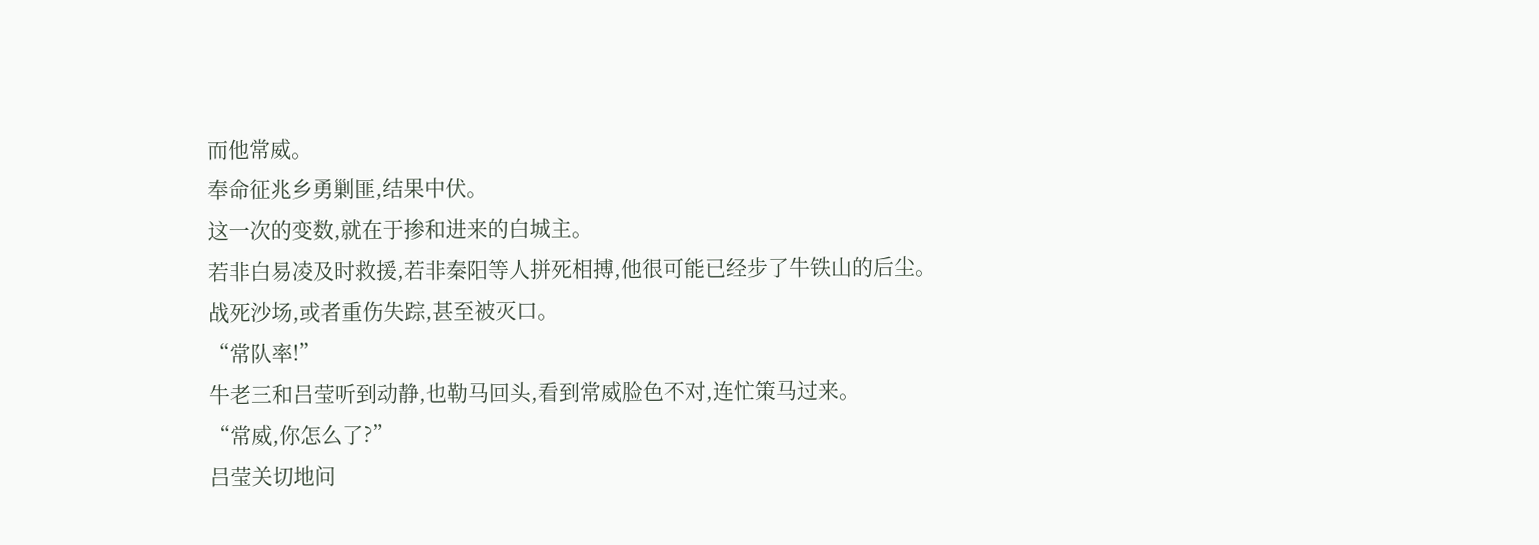而他常威。
奉命征兆乡勇剿匪,结果中伏。
这一次的变数,就在于掺和进来的白城主。
若非白易凌及时救援,若非秦阳等人拼死相搏,他很可能已经步了牛铁山的后尘。
战死沙场,或者重伤失踪,甚至被灭口。
“常队率!”
牛老三和吕莹听到动静,也勒马回头,看到常威脸色不对,连忙策马过来。
“常威,你怎么了?”
吕莹关切地问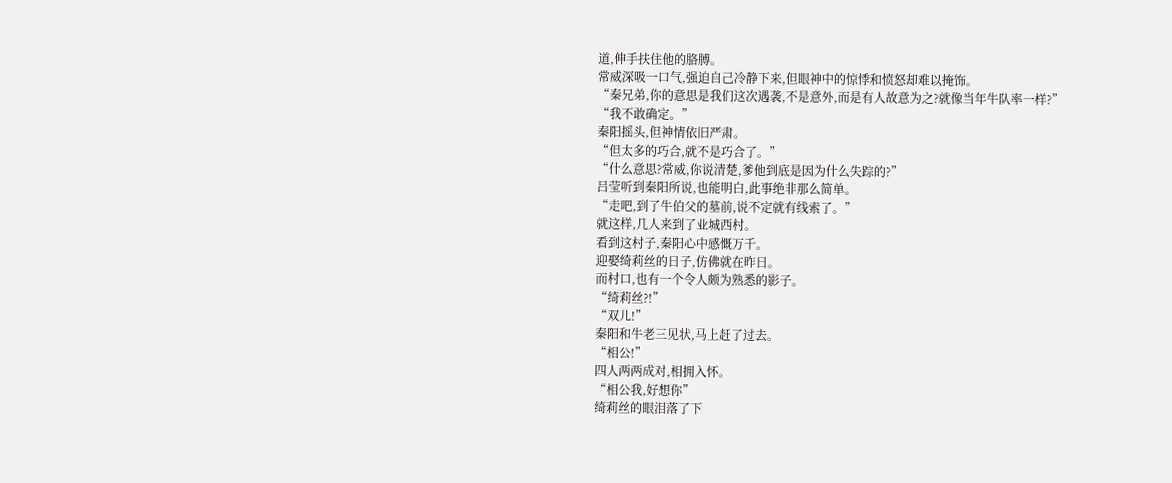道,伸手扶住他的胳膊。
常威深吸一口气,强迫自己冷静下来,但眼神中的惊悸和愤怒却难以掩饰。
“秦兄弟,你的意思是我们这次遇袭,不是意外,而是有人故意为之?就像当年牛队率一样?”
“我不敢确定。”
秦阳摇头,但神情依旧严肃。
“但太多的巧合,就不是巧合了。”
“什么意思?常威,你说清楚,爹他到底是因为什么失踪的?”
吕莹听到秦阳所说,也能明白,此事绝非那么简单。
“走吧,到了牛伯父的墓前,说不定就有线索了。”
就这样,几人来到了业城西村。
看到这村子,秦阳心中感慨万千。
迎娶绮莉丝的日子,仿佛就在昨日。
而村口,也有一个令人颇为熟悉的影子。
“绮莉丝?!”
“双儿!”
秦阳和牛老三见状,马上赶了过去。
“相公!”
四人两两成对,相拥入怀。
“相公我,好想你”
绮莉丝的眼泪落了下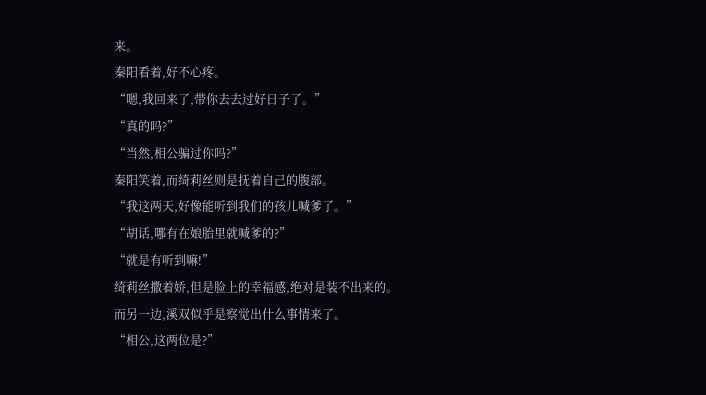来。
秦阳看着,好不心疼。
“嗯,我回来了,带你去去过好日子了。”
“真的吗?”
“当然,相公骗过你吗?”
秦阳笑着,而绮莉丝则是抚着自己的腹部。
“我这两天,好像能听到我们的孩儿喊爹了。”
“胡话,哪有在娘胎里就喊爹的?”
“就是有听到嘛!”
绮莉丝撒着娇,但是脸上的幸福感,绝对是装不出来的。
而另一边,溪双似乎是察觉出什么事情来了。
“相公,这两位是?”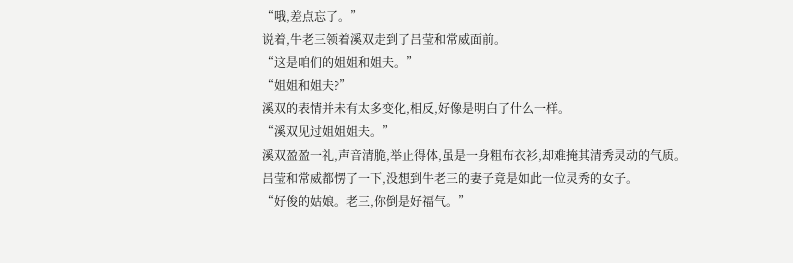“哦,差点忘了。”
说着,牛老三领着溪双走到了吕莹和常威面前。
“这是咱们的姐姐和姐夫。”
“姐姐和姐夫?”
溪双的表情并未有太多变化,相反,好像是明白了什么一样。
“溪双见过姐姐姐夫。”
溪双盈盈一礼,声音清脆,举止得体,虽是一身粗布衣衫,却难掩其清秀灵动的气质。
吕莹和常威都愣了一下,没想到牛老三的妻子竟是如此一位灵秀的女子。
“好俊的姑娘。老三,你倒是好福气。”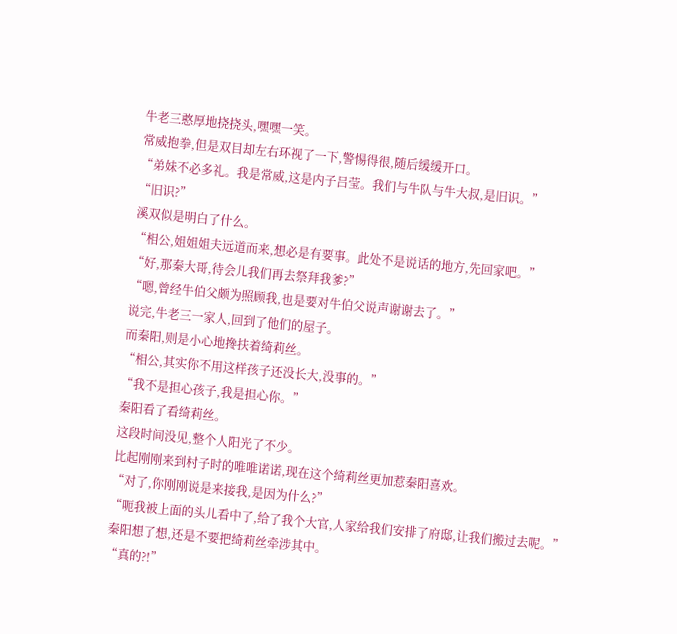牛老三憨厚地挠挠头,嘿嘿一笑。
常威抱拳,但是双目却左右环视了一下,警惕得很,随后缓缓开口。
“弟妹不必多礼。我是常威,这是内子吕莹。我们与牛队与牛大叔,是旧识。”
“旧识?”
溪双似是明白了什么。
“相公,姐姐姐夫远道而来,想必是有要事。此处不是说话的地方,先回家吧。”
“好,那秦大哥,待会儿我们再去祭拜我爹?”
“嗯,曾经牛伯父颇为照顾我,也是要对牛伯父说声谢谢去了。”
说完,牛老三一家人,回到了他们的屋子。
而秦阳,则是小心地搀扶着绮莉丝。
“相公,其实你不用这样孩子还没长大,没事的。”
“我不是担心孩子,我是担心你。”
秦阳看了看绮莉丝。
这段时间没见,整个人阳光了不少。
比起刚刚来到村子时的唯唯诺诺,现在这个绮莉丝更加惹秦阳喜欢。
“对了,你刚刚说是来接我,是因为什么?”
“呃我被上面的头儿看中了,给了我个大官,人家给我们安排了府邸,让我们搬过去呢。”
秦阳想了想,还是不要把绮莉丝牵涉其中。
“真的?!”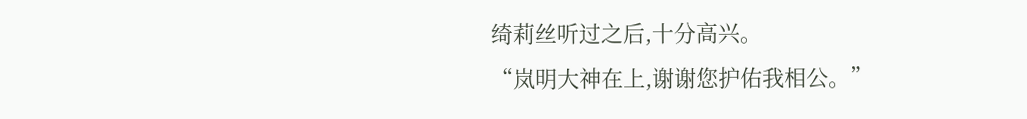绮莉丝听过之后,十分高兴。
“岚明大神在上,谢谢您护佑我相公。”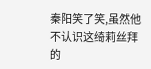秦阳笑了笑,虽然他不认识这绮莉丝拜的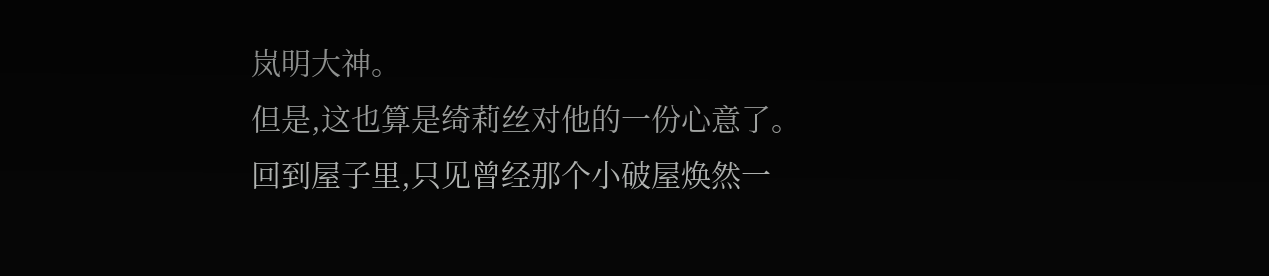岚明大神。
但是,这也算是绮莉丝对他的一份心意了。
回到屋子里,只见曾经那个小破屋焕然一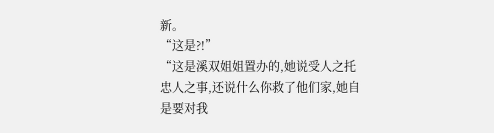新。
“这是?!”
“这是溪双姐姐置办的,她说受人之托忠人之事,还说什么你救了他们家,她自是要对我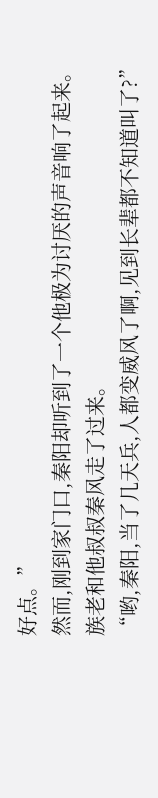好点。”
然而,刚到家门口,秦阳却听到了一个他极为讨厌的声音响了起来。
族老和他叔叔秦风走了过来。
“哟,秦阳,当了几天兵,人都变威风了啊,见到长辈都不知道叫了?”